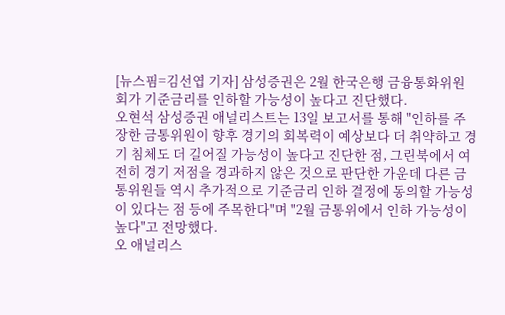[뉴스핌=김선엽 기자] 삼성증권은 2월 한국은행 금융통화위원회가 기준금리를 인하할 가능성이 높다고 진단했다.
오현석 삼성증권 애널리스트는 13일 보고서를 통해 "인하를 주장한 금통위원이 향후 경기의 회복력이 예상보다 더 취약하고 경기 침체도 더 길어질 가능성이 높다고 진단한 점, 그린북에서 여전히 경기 저점을 경과하지 않은 것으로 판단한 가운데 다른 금통위원들 역시 추가적으로 기준금리 인하 결정에 동의할 가능성이 있다는 점 등에 주목한다"며 "2월 금통위에서 인하 가능성이 높다"고 전망했다.
오 애널리스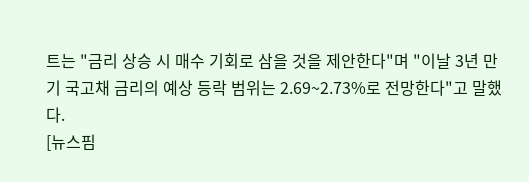트는 "금리 상승 시 매수 기회로 삼을 것을 제안한다"며 "이날 3년 만기 국고채 금리의 예상 등락 범위는 2.69~2.73%로 전망한다"고 말했다.
[뉴스핌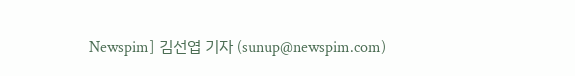Newspim] 김선엽 기자 (sunup@newspim.com)